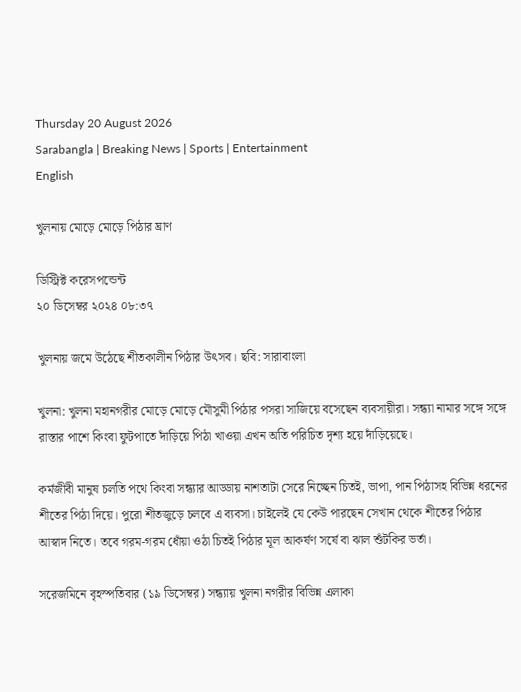Thursday 20 August 2026
Sarabangla | Breaking News | Sports | Entertainment
English

খুলনায় মোড়ে মোড়ে পিঠার ঘ্রাণ

ডিস্ট্রিক্ট করেসপন্ডেন্ট
২০ ডিসেম্বর ২০২৪ ০৮:৩৭

খুলনায় জমে উঠেছে শীতকালীন পিঠার উৎসব। ছবি: সারাবাংলা

খুলনা: খুলনা মহানগরীর মোড়ে মোড়ে মৌসুমী পিঠার পসরা সাজিয়ে বসেছেন ব্যবসায়ীরা। সন্ধ্যা নামার সঙ্গে সঙ্গে রাস্তার পাশে কিংবা ফুটপাতে দাঁড়িয়ে পিঠা খাওয়া এখন অতি পরিচিত দৃশ্য হয়ে দাঁড়িয়েছে।

কর্মজীবী মানুষ চলতি পথে কিংবা সন্ধ্যার আড্ডায় নাশতাটা সেরে নিচ্ছেন চিতই, ভাপা, পান পিঠাসহ বিভিন্ন ধরনের শীতের পিঠা দিয়ে। পুরো শীতজুড়ে চলবে এ ব্যবসা। চাইলেই যে কেউ পারছেন সেখান থেকে শীতের পিঠার আস্বাদ নিতে। তবে গরম-গরম ধোঁয়া ওঠা চিতই পিঠার মূল আকর্ষণ সর্ষে বা ঝাল শুঁটকির ভর্তা।

সরেজমিনে বৃহস্পতিবার (১৯ ডিসেম্বর) সন্ধ্যায় খুলনা নগরীর বিভিন্ন এলাকা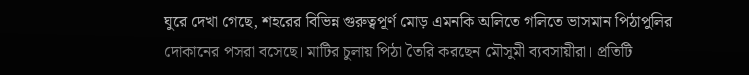ঘুরে দেখা গেছে, শহরের বিভিন্ন গুরুত্বপূর্ণ মোড় এমনকি অলিতে গলিতে ভাসমান পিঠাপুলির দোকানের পসরা বসেছে। মাটির চুলায় পিঠা তৈরি করছেন মৌসুমী ব্যবসায়ীরা। প্রতিটি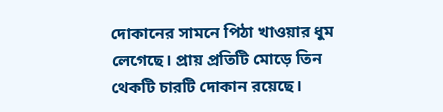দোকানের সামনে পিঠা খাওয়ার ধুম লেগেছে। প্রায় প্রতিটি মোড়ে তিন থেকটি চারটি দোকান রয়েছে।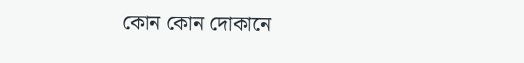কোন কোন দোকানে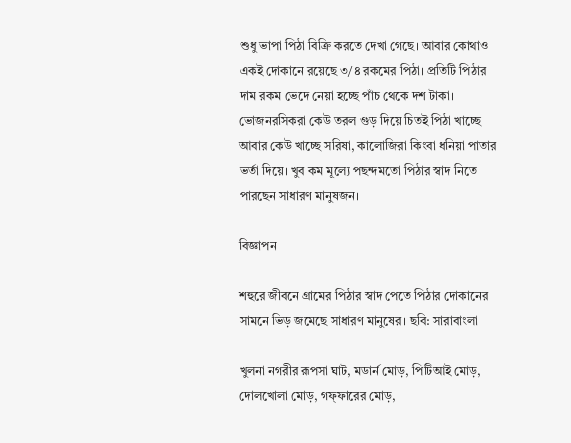শুধু ভাপা পিঠা বিক্রি করতে দেখা গেছে। আবার কোথাও একই দোকানে রয়েছে ৩/৪ রকমের পিঠা। প্রতিটি পিঠার দাম রকম ভেদে নেয়া হচ্ছে পাঁচ থেকে দশ টাকা। ভোজনরসিকরা কেউ তরল গুড় দিয়ে চিতই পিঠা খাচ্ছে আবার কেউ খাচ্ছে সরিষা, কালোজিরা কিংবা ধনিয়া পাতার ভর্তা দিয়ে। খুব কম মূল্যে পছন্দমতো পিঠার স্বাদ নিতে পারছেন সাধারণ মানুষজন।

বিজ্ঞাপন

শহুরে জীবনে গ্রামের পিঠার স্বাদ পেতে পিঠার দোকানের সামনে ভিড় জমেছে সাধারণ মানুষের। ছবি: সারাবাংলা

খুলনা নগরীর রূপসা ঘাট, মডার্ন মোড়, পিটিআই মোড়, দোলখোলা মোড়, গফ্ফারের মোড়,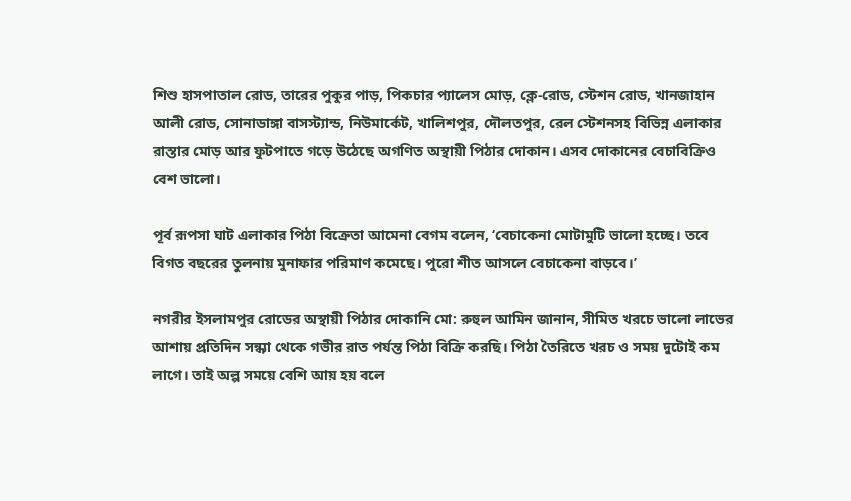শিশু হাসপাতাল রোড, তারের পুকুর পাড়, পিকচার প্যালেস মোড়, ক্লে-রোড, স্টেশন রোড, খানজাহান আলী রোড, সোনাডাঙ্গা বাসস্ট্যান্ড, নিউমার্কেট, খালিশপুর, দৌলতপুর, রেল স্টেশনসহ বিভিন্ন এলাকার রাস্তার মোড় আর ফুটপাতে গড়ে উঠেছে অগণিত অস্থায়ী পিঠার দোকান। এসব দোকানের বেচাবিক্রিও বেশ ভালো।

পূর্ব রূপসা ঘাট এলাকার পিঠা বিক্রেতা আমেনা বেগম বলেন, ‘বেচাকেনা মোটামুটি ভালো হচ্ছে। তবে বিগত বছরের তুলনায় মুনাফার পরিমাণ কমেছে। পুরো শীত আসলে বেচাকেনা বাড়বে।’

নগরীর ইসলামপুর রোডের অস্থায়ী পিঠার দোকানি মো: রুহুল আমিন জানান, সীমিত খরচে ভালো লাভের আশায় প্রতিদিন সন্ধ্যা থেকে গভীর রাত পর্যন্ত পিঠা বিক্রি করছি। পিঠা তৈরিতে খরচ ও সময় দুটোই কম লাগে। তাই অল্প সময়ে বেশি আয় হয় বলে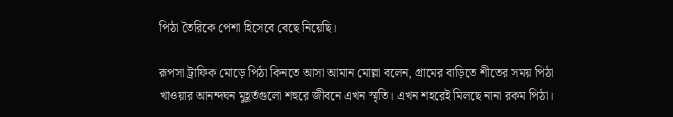পিঠা তৈরিকে পেশা হিসেবে বেছে নিয়েছি।

রূপসা ট্রাফিক মোড়ে পিঠা কিনতে আসা আমান মোল্লা বলেন, গ্রামের বাড়িতে শীতের সময় পিঠা খাওয়ার আনন্দঘন মুহূর্তগুলো শহুরে জীবনে এখন স্মৃতি। এখন শহরেই মিলছে নানা রকম পিঠা।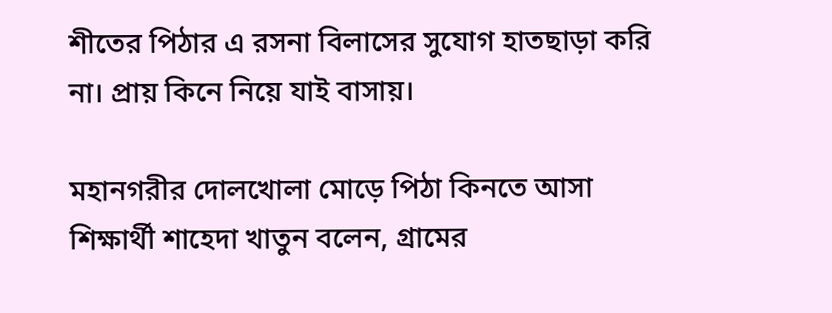শীতের পিঠার এ রসনা বিলাসের সুযোগ হাতছাড়া করি না। প্রায় কিনে নিয়ে যাই বাসায়।

মহানগরীর দোলখোলা মোড়ে পিঠা কিনতে আসা শিক্ষার্থী শাহেদা খাতুন বলেন, গ্রামের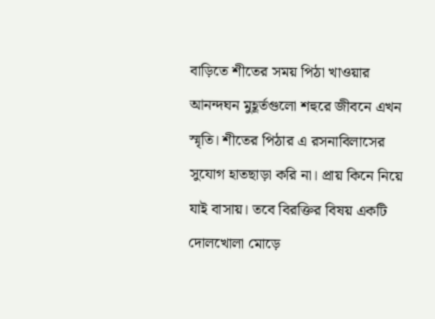বাড়িতে শীতের সময় পিঠা খাওয়ার আনন্দঘন মুহূর্তগুলো শহুরে জীবনে এখন স্মৃতি। শীতের পিঠার এ রসনাবিলাসের সুযোগ হাতছাড়া করি না। প্রায় কিনে নিয়ে যাই বাসায়। তবে বিরক্তির বিষয় একটি দোলখোলা মোড়ে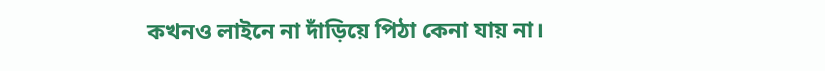কখনও লাইনে না দাঁড়িয়ে পিঠা কেনা যায় না।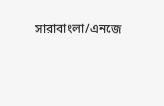সারাবাংলা/এনজে